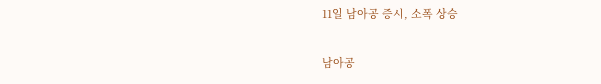11일 남아공 증시, 소폭 상승

남아공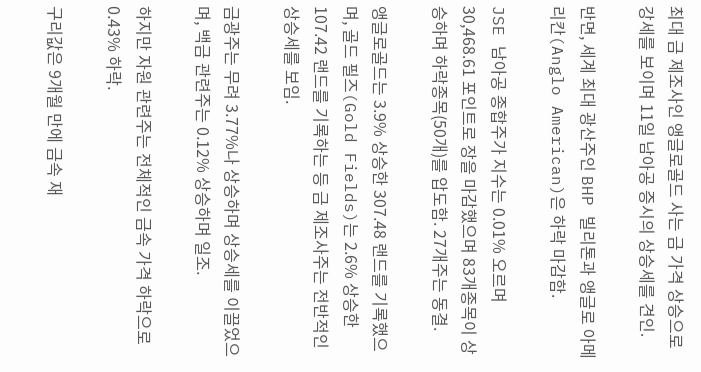최대 금 제조사인 앵글로골드 사는 금 가격 상승으로 강세를 보이며 11일 남아공 증시의 상승세를 견인.

반면, 세계 최대 광산주인 BHP 빌리톤과 앵글로 아메리칸(Anglo American)은 하락 마감함.

JSE 남아공 종합주가 지수는 0.01% 오르며 30,468.61 포인트로 장을 마감했으며 83개종목이 상승하며 하락종목(50개)를 압도함. 27개주는 동결.

앵글로골드는 3.9% 상승한 307.48 랜드를 기록했으며, 골드 필즈(Gold Fields)는 2.6% 상승한 107.42 랜드를 기록하는 등 금 제조사주는 전반적인 상승세를 보임.

금광주는 무려 3.77%나 상승하며 상승세를 이끌었으며, 백금 관련주는 0.12% 상승하며 일조.

하지만 자원 관련주는 전체적인 금속 가격 하락으로 0.43% 하락.

구리값은 9개월 만에 금속 재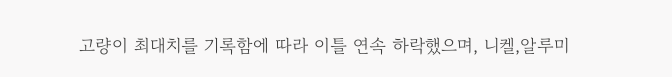고량이 최대치를 기록함에 따라 이틀 연속 하락했으며, 니켈,알루미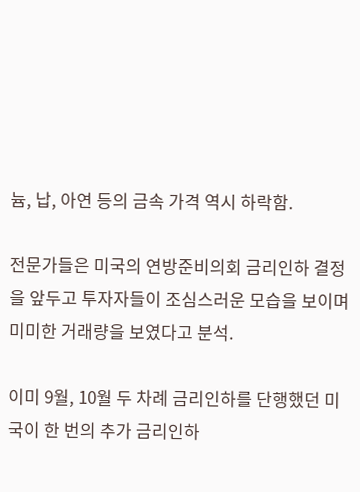늄, 납, 아연 등의 금속 가격 역시 하락함.

전문가들은 미국의 연방준비의회 금리인하 결정을 앞두고 투자자들이 조심스러운 모습을 보이며 미미한 거래량을 보였다고 분석.

이미 9월, 10월 두 차례 금리인하를 단행했던 미국이 한 번의 추가 금리인하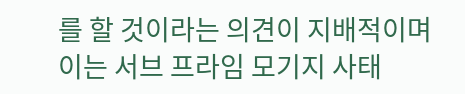를 할 것이라는 의견이 지배적이며 이는 서브 프라임 모기지 사태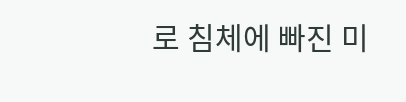로 침체에 빠진 미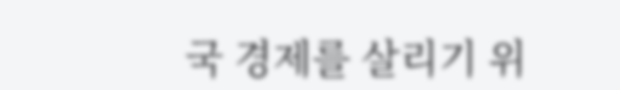국 경제를 살리기 위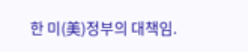한 미(美)정부의 대책임.